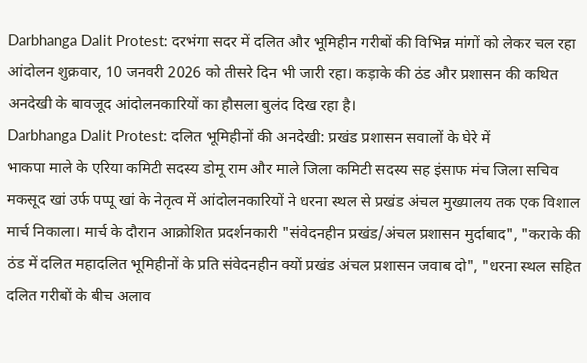Darbhanga Dalit Protest: दरभंगा सदर में दलित और भूमिहीन गरीबों की विभिन्न मांगों को लेकर चल रहा आंदोलन शुक्रवार, 10 जनवरी 2026 को तीसरे दिन भी जारी रहा। कड़ाके की ठंड और प्रशासन की कथित अनदेखी के बावजूद आंदोलनकारियों का हौसला बुलंद दिख रहा है।
Darbhanga Dalit Protest: दलित भूमिहीनों की अनदेखी: प्रखंड प्रशासन सवालों के घेरे में
भाकपा माले के एरिया कमिटी सदस्य डोमू राम और माले जिला कमिटी सदस्य सह इंसाफ मंच जिला सचिव मकसूद खां उर्फ पप्पू खां के नेतृत्व में आंदोलनकारियों ने धरना स्थल से प्रखंड अंचल मुख्यालय तक एक विशाल मार्च निकाला। मार्च के दौरान आक्रोशित प्रदर्शनकारी "संवेदनहीन प्रखंड/अंचल प्रशासन मुर्दाबाद", "कराके की ठंड में दलित महादलित भूमिहीनों के प्रति संवेदनहीन क्यों प्रखंड अंचल प्रशासन जवाब दो", "धरना स्थल सहित दलित गरीबों के बीच अलाव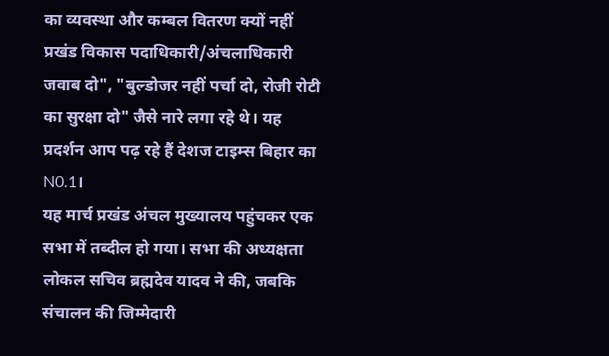का व्यवस्था और कम्बल वितरण क्यों नहीं प्रखंड विकास पदाधिकारी/अंचलाधिकारी जवाब दो", "बुल्डोजर नहीं पर्चा दो, रोजी रोटी का सुरक्षा दो" जैसे नारे लगा रहे थे। यह प्रदर्शन आप पढ़ रहे हैं देशज टाइम्स बिहार का N0.1।
यह मार्च प्रखंड अंचल मुख्यालय पहुंचकर एक सभा में तब्दील हो गया। सभा की अध्यक्षता लोकल सचिव ब्रह्मदेव यादव ने की, जबकि संचालन की जिम्मेदारी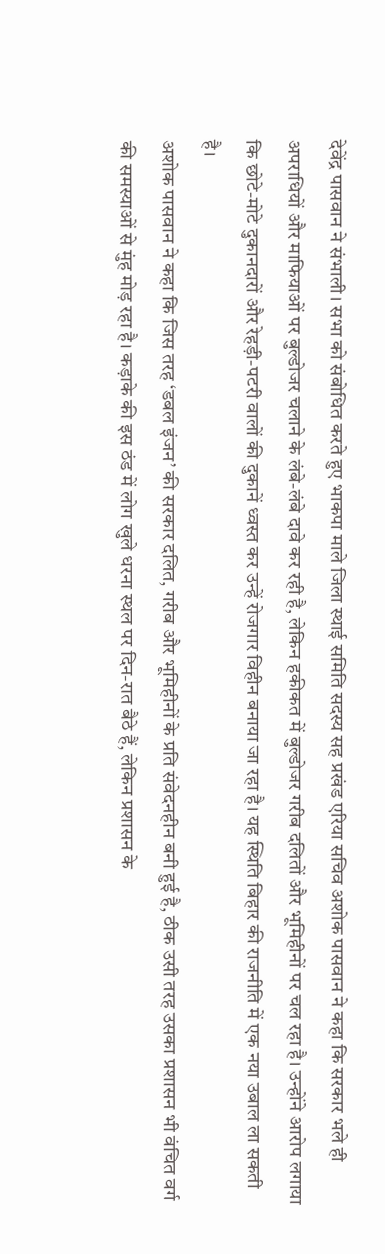देवेंद्र पासवान ने संभाली। सभा को संबोधित करते हुए भाकपा माले जिला स्थाई समिति सदस्य सह प्रखंड एरिया सचिव अशोक पासवान ने कहा कि सरकार भले ही अपराधियों और माफियाओं पर बुल्डोजर चलाने के लंबे-लंबे दावे कर रही है, लेकिन हकीकत में बुल्डोजर गरीब दलितों और भूमिहीनों पर चल रहा है। उन्होंने आरोप लगाया कि छोटे-मोटे दुकानदारों और रेहड़ी-पटरी वालों की दुकानें ध्वस्त कर उन्हें रोजगार विहीन बनाया जा रहा है। यह स्थिति बिहार की राजनीति में एक नया उबाल ला सकती है।
अशोक पासवान ने कहा कि जिस तरह ‘डबल इंजन’ की सरकार दलित, गरीब और भूमिहीनों के प्रति संवेदनहीन बनी हुई है, ठीक उसी तरह उसका प्रशासन भी वंचित वर्ग की समस्याओं से मुंह मोड़ रहा है। कड़ाके की इस ठंड में लोग खुले धरना स्थल पर दिन-रात बैठे हैं, लेकिन प्रशासन के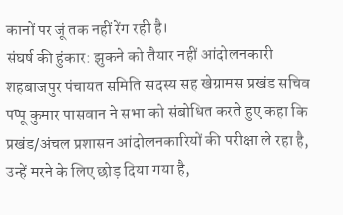कानों पर जूं तक नहीं रेंग रही है।
संघर्ष की हुंकार: झुकने को तैयार नहीं आंदोलनकारी
शहबाजपुर पंचायत समिति सदस्य सह खेग्रामस प्रखंड सचिव पप्पू कुमार पासवान ने सभा को संबोधित करते हुए कहा कि प्रखंड/अंचल प्रशासन आंदोलनकारियों की परीक्षा ले रहा है, उन्हें मरने के लिए छोड़ दिया गया है,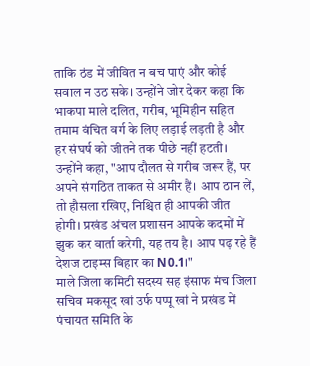ताकि ठंड में जीवित न बच पाएं और कोई सवाल न उठ सके। उन्होंने जोर देकर कहा कि भाकपा माले दलित, गरीब, भूमिहीन सहित तमाम वंचित वर्ग के लिए लड़ाई लड़ती है और हर संघर्ष को जीतने तक पीछे नहीं हटती। उन्होंने कहा, "आप दौलत से गरीब जरूर हैं, पर अपने संगठित ताकत से अमीर हैं। आप ठान लें, तो हौसला रखिए, निश्चित ही आपकी जीत होगी। प्रखंड अंचल प्रशासन आपके कदमों में झुक कर वार्ता करेगी, यह तय है। आप पढ़ रहे हैं देशज टाइम्स बिहार का N0.1।"
माले जिला कमिटी सदस्य सह इंसाफ मंच जिला सचिव मकसूद खां उर्फ पप्पू खां ने प्रखंड में पंचायत समिति के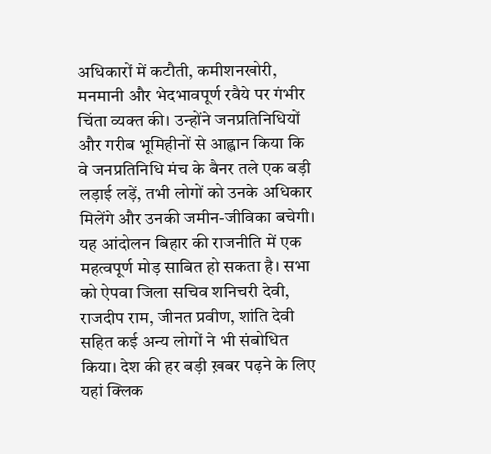अधिकारों में कटौती, कमीशनखोरी, मनमानी और भेदभावपूर्ण रवैये पर गंभीर चिंता व्यक्त की। उन्होंने जनप्रतिनिधियों और गरीब भूमिहीनों से आह्वान किया कि वे जनप्रतिनिधि मंच के बैनर तले एक बड़ी लड़ाई लड़ें, तभी लोगों को उनके अधिकार मिलेंगे और उनकी जमीन-जीविका बचेगी। यह आंदोलन बिहार की राजनीति में एक महत्वपूर्ण मोड़ साबित हो सकता है। सभा को ऐपवा जिला सचिव शनिचरी देवी, राजदीप राम, जीनत प्रवीण, शांति देवी सहित कई अन्य लोगों ने भी संबोधित किया। देश की हर बड़ी ख़बर पढ़ने के लिए यहां क्लिक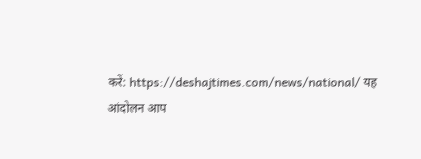करें: https://deshajtimes.com/news/national/ यह आंदोलन आप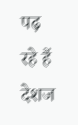पढ़ रहे हैं देशज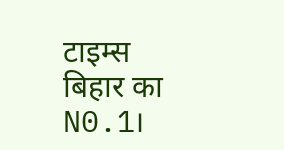टाइम्स बिहार का N0.1।